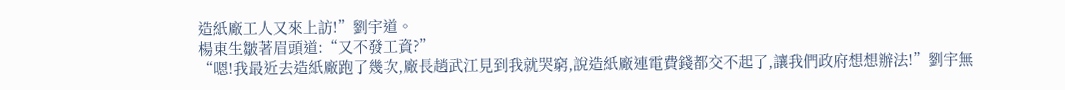造紙廠工人又來上訪!”劉宇道。
楊東生皺著眉頭道:“又不發工資?”
“嗯!我最近去造紙廠跑了幾次,廠長趙武江見到我就哭窮,說造紙廠連電費錢都交不起了,讓我們政府想想辦法!”劉宇無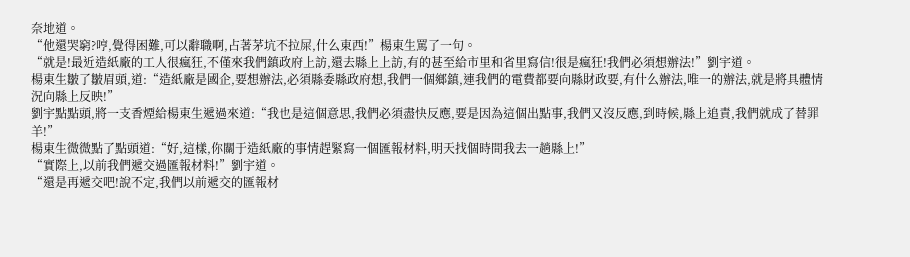奈地道。
“他還哭窮?哼,覺得困難,可以辭職啊,占著茅坑不拉屎,什么東西!”楊東生罵了一句。
“就是!最近造紙廠的工人很瘋狂,不僅來我們鎮政府上訪,還去縣上上訪,有的甚至給市里和省里寫信!很是瘋狂!我們必須想辦法!”劉宇道。
楊東生皺了皺眉頭,道:“造紙廠是國企,要想辦法,必須縣委縣政府想,我們一個鄉鎮,連我們的電費都要向縣財政要,有什么辦法,唯一的辦法,就是將具體情況向縣上反映!”
劉宇點點頭,將一支香煙給楊東生遞過來道:“我也是這個意思,我們必須盡快反應,要是因為這個出點事,我們又沒反應,到時候,縣上追責,我們就成了替罪羊!”
楊東生微微點了點頭道:“好,這樣,你關于造紙廠的事情趕緊寫一個匯報材料,明天找個時間我去一趟縣上!”
“實際上,以前我們遞交過匯報材料!”劉宇道。
“還是再遞交吧!說不定,我們以前遞交的匯報材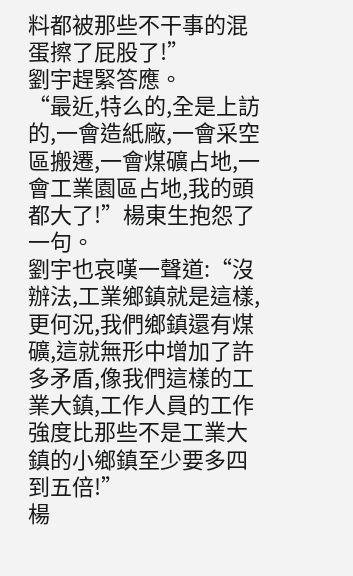料都被那些不干事的混蛋擦了屁股了!”
劉宇趕緊答應。
“最近,特么的,全是上訪的,一會造紙廠,一會采空區搬遷,一會煤礦占地,一會工業園區占地,我的頭都大了!”楊東生抱怨了一句。
劉宇也哀嘆一聲道:“沒辦法,工業鄉鎮就是這樣,更何況,我們鄉鎮還有煤礦,這就無形中增加了許多矛盾,像我們這樣的工業大鎮,工作人員的工作強度比那些不是工業大鎮的小鄉鎮至少要多四到五倍!”
楊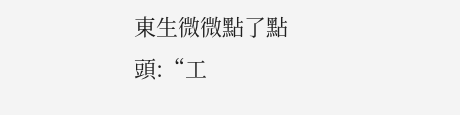東生微微點了點頭:“工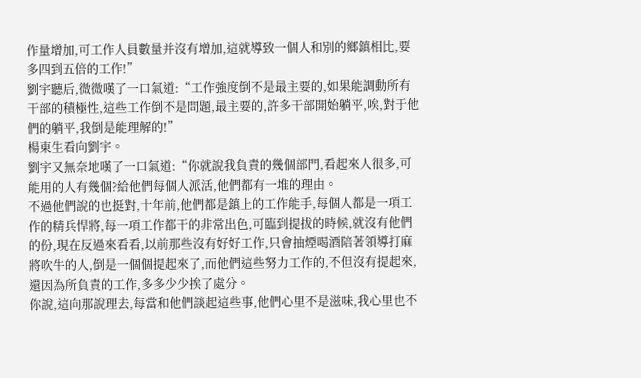作量增加,可工作人員數量并沒有增加,這就導致一個人和別的鄉鎮相比,要多四到五倍的工作!”
劉宇聽后,微微嘆了一口氣道:“工作強度倒不是最主要的,如果能調動所有干部的積極性,這些工作倒不是問題,最主要的,許多干部開始躺平,唉,對于他們的躺平,我倒是能理解的!”
楊東生看向劉宇。
劉宇又無奈地嘆了一口氣道:“你就說我負責的幾個部門,看起來人很多,可能用的人有幾個?給他們每個人派活,他們都有一堆的理由。
不過他們說的也挺對,十年前,他們都是鎮上的工作能手,每個人都是一項工作的精兵悍將,每一項工作都干的非常出色,可臨到提拔的時候,就沒有他們的份,現在反過來看看,以前那些沒有好好工作,只會抽煙喝酒陪著領導打麻將吹牛的人,倒是一個個提起來了,而他們這些努力工作的,不但沒有提起來,還因為所負責的工作,多多少少挨了處分。
你說,這向那說理去,每當和他們談起這些事,他們心里不是滋味,我心里也不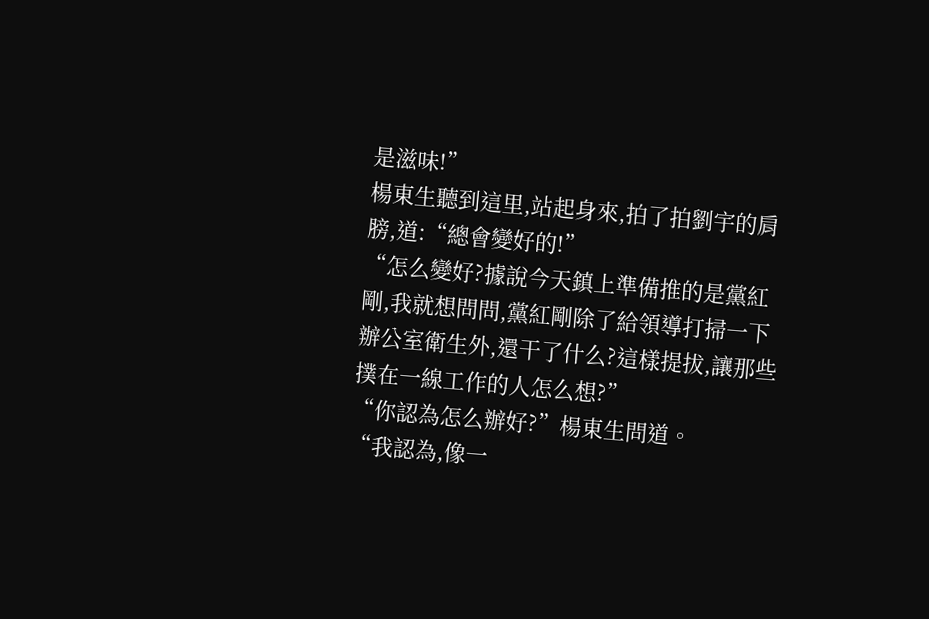是滋味!”
楊東生聽到這里,站起身來,拍了拍劉宇的肩膀,道:“總會變好的!”
“怎么變好?據說今天鎮上準備推的是黨紅剛,我就想問問,黨紅剛除了給領導打掃一下辦公室衛生外,還干了什么?這樣提拔,讓那些撲在一線工作的人怎么想?”
“你認為怎么辦好?”楊東生問道。
“我認為,像一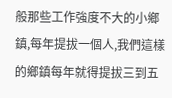般那些工作強度不大的小鄉鎮,每年提拔一個人,我們這樣的鄉鎮每年就得提拔三到五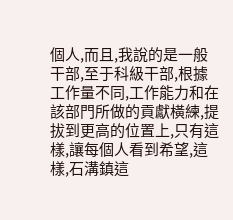個人,而且,我說的是一般干部,至于科級干部,根據工作量不同,工作能力和在該部門所做的貢獻橫練,提拔到更高的位置上,只有這樣,讓每個人看到希望,這樣,石溝鎮這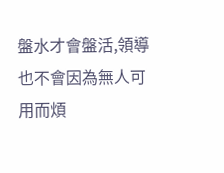盤水才會盤活,領導也不會因為無人可用而煩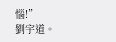惱!”
劉宇道。